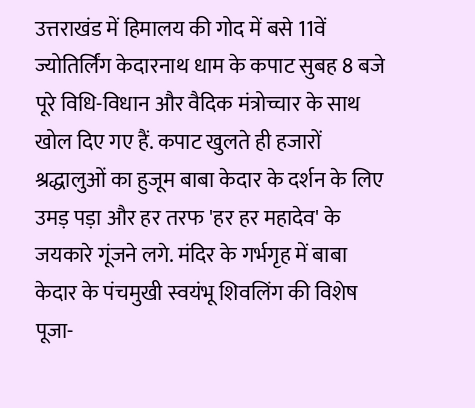उत्तराखंड में हिमालय की गोद में बसे 11वें ज्योतिर्लिंग केदारनाथ धाम के कपाट सुबह 8 बजे पूरे विधि-विधान और वैदिक मंत्रोच्चार के साथ खोल दिए गए हैं. कपाट खुलते ही हजारों श्रद्धालुओं का हुजूम बाबा केदार के दर्शन के लिए उमड़ पड़ा और हर तरफ 'हर हर महादेव' के जयकारे गूंजने लगे. मंदिर के गर्भगृह में बाबा केदार के पंचमुखी स्वयंभू शिवलिंग की विशेष पूजा-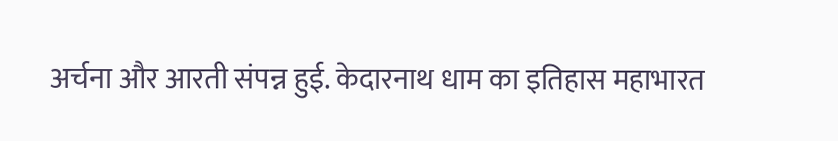अर्चना और आरती संपन्न हुई. केदारनाथ धाम का इतिहास महाभारत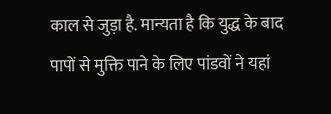काल से जुड़ा है. मान्यता है कि युद्ध के बाद पापों से मुक्ति पाने के लिए पांडवों ने यहां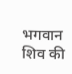भगवान शिव की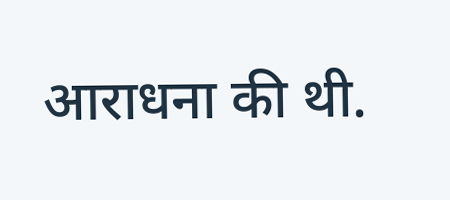आराधना की थी.